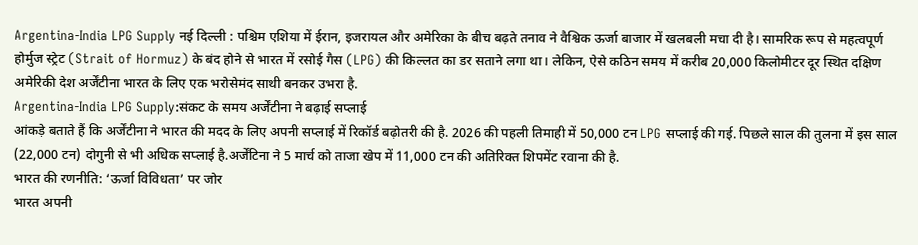Argentina-India LPG Supply नई दिल्ली : पश्चिम एशिया में ईरान, इजरायल और अमेरिका के बीच बढ़ते तनाव ने वैश्विक ऊर्जा बाजार में खलबली मचा दी है। सामरिक रूप से महत्वपूर्ण होर्मुज स्ट्रेट (Strait of Hormuz) के बंद होने से भारत में रसोई गैस (LPG) की किल्लत का डर सताने लगा था। लेकिन, ऐसे कठिन समय में करीब 20,000 किलोमीटर दूर स्थित दक्षिण अमेरिकी देश अर्जेंटीना भारत के लिए एक भरोसेमंद साथी बनकर उभरा है.
Argentina-India LPG Supply:संकट के समय अर्जेंटीना ने बढ़ाई सप्लाई
आंकड़े बताते हैं कि अर्जेंटीना ने भारत की मदद के लिए अपनी सप्लाई में रिकॉर्ड बढ़ोतरी की है. 2026 की पहली तिमाही में 50,000 टन LPG सप्लाई की गई. पिछले साल की तुलना में इस साल (22,000 टन) दोगुनी से भी अधिक सप्लाई है.अर्जेंटिना ने 5 मार्च को ताजा खेप में 11,000 टन की अतिरिक्त शिपमेंट रवाना की है.
भारत की रणनीति: ‘ऊर्जा विविधता’ पर जोर
भारत अपनी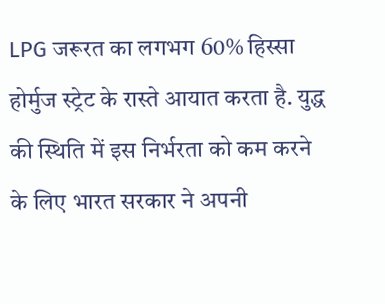LPG जरूरत का लगभग 60% हिस्सा होर्मुज स्ट्रेट के रास्ते आयात करता है. युद्ध की स्थिति में इस निर्भरता को कम करने के लिए भारत सरकार ने अपनी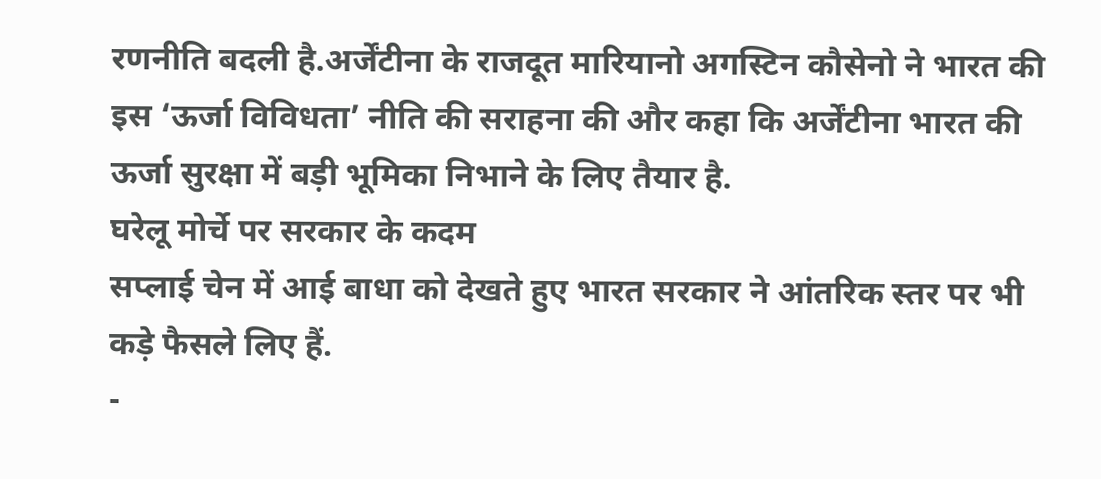रणनीति बदली है.अर्जेंटीना के राजदूत मारियानो अगस्टिन कौसेनो ने भारत की इस ‘ऊर्जा विविधता’ नीति की सराहना की और कहा कि अर्जेंटीना भारत की ऊर्जा सुरक्षा में बड़ी भूमिका निभाने के लिए तैयार है.
घरेलू मोर्चे पर सरकार के कदम
सप्लाई चेन में आई बाधा को देखते हुए भारत सरकार ने आंतरिक स्तर पर भी कड़े फैसले लिए हैं.
-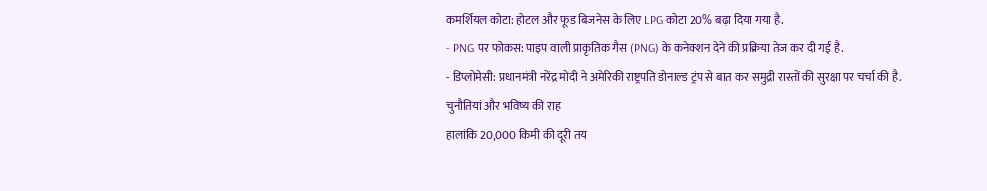कमर्शियल कोटा: होटल और फूड बिजनेस के लिए LPG कोटा 20% बढ़ा दिया गया है.
- PNG पर फोकस: पाइप वाली प्राकृतिक गैस (PNG) के कनेक्शन देने की प्रक्रिया तेज कर दी गई है.
- डिप्लोमेसी: प्रधानमंत्री नरेंद्र मोदी ने अमेरिकी राष्ट्रपति डोनाल्ड ट्रंप से बात कर समुद्री रास्तों की सुरक्षा पर चर्चा की है.
चुनौतियां और भविष्य की राह
हालांकि 20,000 किमी की दूरी तय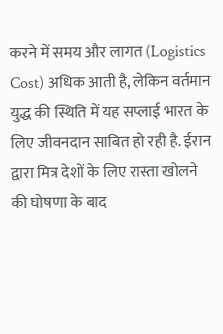करने में समय और लागत (Logistics Cost) अधिक आती है, लेकिन वर्तमान युद्ध की स्थिति में यह सप्लाई भारत के लिए जीवनदान साबित हो रही है. ईरान द्वारा मित्र देशों के लिए रास्ता खोलने की घोषणा के बाद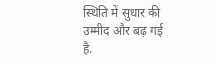स्थिति में सुधार की उम्मीद और बढ़ गई है.